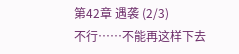第42章 遇袭 (2/3)
不行……不能再这样下去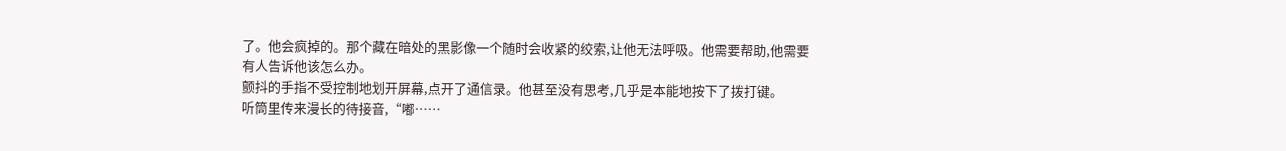了。他会疯掉的。那个藏在暗处的黑影像一个随时会收紧的绞索,让他无法呼吸。他需要帮助,他需要有人告诉他该怎么办。
颤抖的手指不受控制地划开屏幕,点开了通信录。他甚至没有思考,几乎是本能地按下了拨打键。
听筒里传来漫长的待接音,“嘟……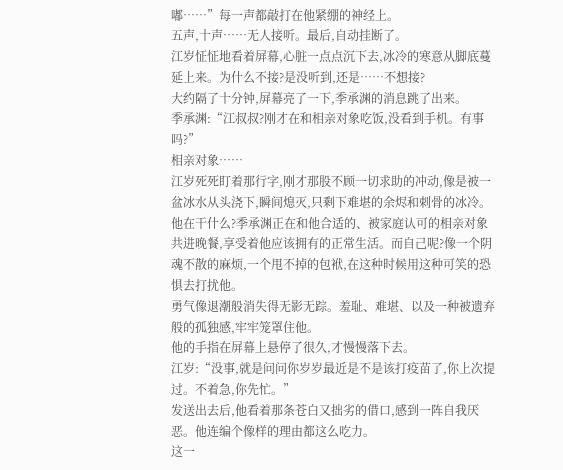嘟……”每一声都敲打在他紧绷的神经上。
五声,十声……无人接听。最后,自动挂断了。
江岁怔怔地看着屏幕,心脏一点点沉下去,冰冷的寒意从脚底蔓延上来。为什么不接?是没听到,还是……不想接?
大约隔了十分钟,屏幕亮了一下,季承渊的消息跳了出来。
季承渊:“江叔叔?刚才在和相亲对象吃饭,没看到手机。有事吗?”
相亲对象……
江岁死死盯着那行字,刚才那股不顾一切求助的冲动,像是被一盆冰水从头浇下,瞬间熄灭,只剩下难堪的余烬和刺骨的冰冷。
他在干什么?季承渊正在和他合适的、被家庭认可的相亲对象共进晚餐,享受着他应该拥有的正常生活。而自己呢?像一个阴魂不散的麻烦,一个甩不掉的包袱,在这种时候用这种可笑的恐惧去打扰他。
勇气像退潮般消失得无影无踪。羞耻、难堪、以及一种被遗弃般的孤独感,牢牢笼罩住他。
他的手指在屏幕上悬停了很久,才慢慢落下去。
江岁:“没事,就是问问你岁岁最近是不是该打疫苗了,你上次提过。不着急,你先忙。”
发送出去后,他看着那条苍白又拙劣的借口,感到一阵自我厌恶。他连编个像样的理由都这么吃力。
这一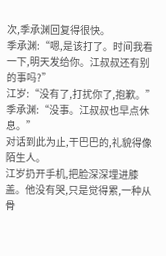次,季承渊回复得很快。
季承渊:“嗯,是该打了。时间我看一下,明天发给你。江叔叔还有别的事吗?”
江岁:“没有了,打扰你了,抱歉。”
季承渊:“没事。江叔叔也早点休息。”
对话到此为止,干巴巴的,礼貌得像陌生人。
江岁扔开手机,把脸深深埋进膝盖。他没有哭,只是觉得累,一种从骨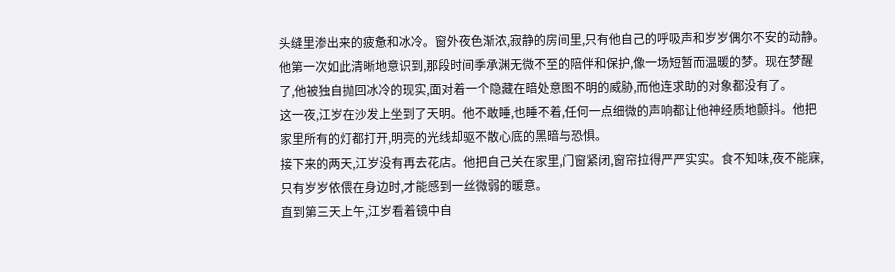头缝里渗出来的疲惫和冰冷。窗外夜色渐浓,寂静的房间里,只有他自己的呼吸声和岁岁偶尔不安的动静。
他第一次如此清晰地意识到,那段时间季承渊无微不至的陪伴和保护,像一场短暂而温暖的梦。现在梦醒了,他被独自抛回冰冷的现实,面对着一个隐藏在暗处意图不明的威胁,而他连求助的对象都没有了。
这一夜,江岁在沙发上坐到了天明。他不敢睡,也睡不着,任何一点细微的声响都让他神经质地颤抖。他把家里所有的灯都打开,明亮的光线却驱不散心底的黑暗与恐惧。
接下来的两天,江岁没有再去花店。他把自己关在家里,门窗紧闭,窗帘拉得严严实实。食不知味,夜不能寐,只有岁岁依偎在身边时,才能感到一丝微弱的暖意。
直到第三天上午,江岁看着镜中自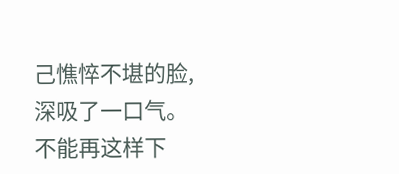己憔悴不堪的脸,深吸了一口气。不能再这样下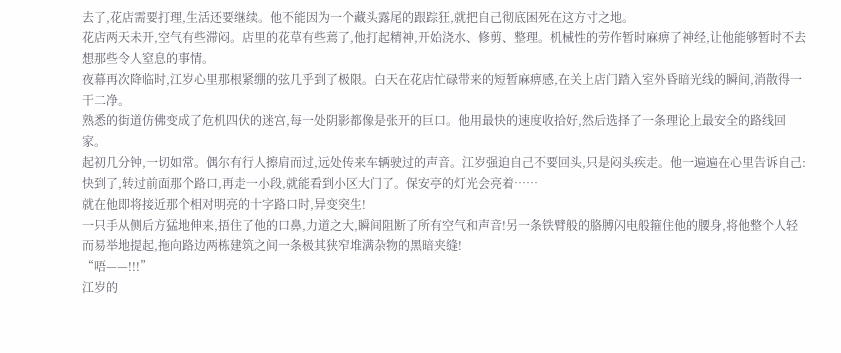去了,花店需要打理,生活还要继续。他不能因为一个藏头露尾的跟踪狂,就把自己彻底困死在这方寸之地。
花店两天未开,空气有些滞闷。店里的花草有些蔫了,他打起精神,开始浇水、修剪、整理。机械性的劳作暂时麻痹了神经,让他能够暂时不去想那些令人窒息的事情。
夜幕再次降临时,江岁心里那根紧绷的弦几乎到了极限。白天在花店忙碌带来的短暂麻痹感,在关上店门踏入室外昏暗光线的瞬间,消散得一干二净。
熟悉的街道仿佛变成了危机四伏的迷宫,每一处阴影都像是张开的巨口。他用最快的速度收拾好,然后选择了一条理论上最安全的路线回家。
起初几分钟,一切如常。偶尔有行人擦肩而过,远处传来车辆驶过的声音。江岁强迫自己不要回头,只是闷头疾走。他一遍遍在心里告诉自己:快到了,转过前面那个路口,再走一小段,就能看到小区大门了。保安亭的灯光会亮着……
就在他即将接近那个相对明亮的十字路口时,异变突生!
一只手从侧后方猛地伸来,捂住了他的口鼻,力道之大,瞬间阻断了所有空气和声音!另一条铁臂般的胳膊闪电般箍住他的腰身,将他整个人轻而易举地提起,拖向路边两栋建筑之间一条极其狭窄堆满杂物的黑暗夹缝!
“唔——!!!”
江岁的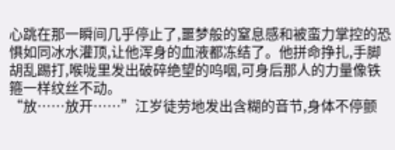心跳在那一瞬间几乎停止了,噩梦般的窒息感和被蛮力掌控的恐惧如同冰水灌顶,让他浑身的血液都冻结了。他拼命挣扎,手脚胡乱踢打,喉咙里发出破碎绝望的呜咽,可身后那人的力量像铁箍一样纹丝不动。
“放……放开……”江岁徒劳地发出含糊的音节,身体不停颤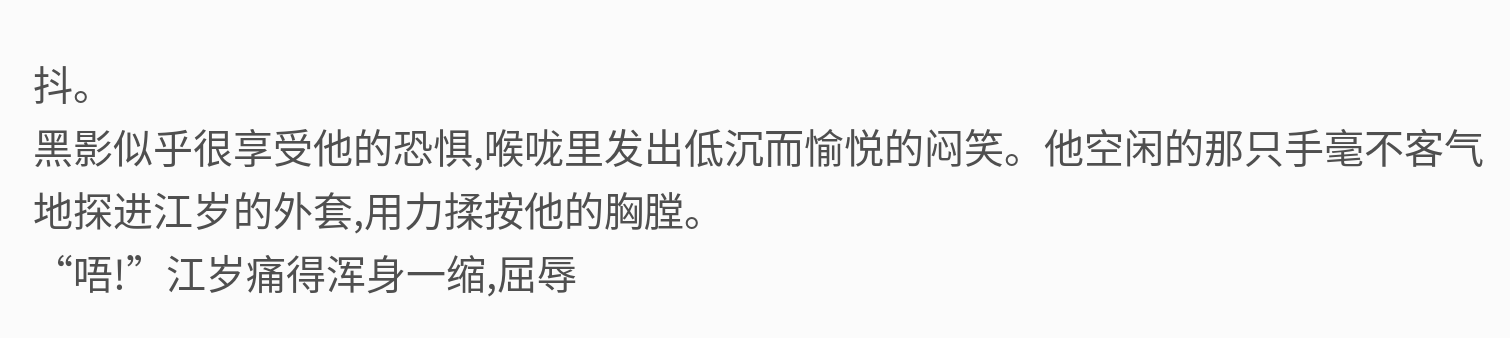抖。
黑影似乎很享受他的恐惧,喉咙里发出低沉而愉悦的闷笑。他空闲的那只手毫不客气地探进江岁的外套,用力揉按他的胸膛。
“唔!”江岁痛得浑身一缩,屈辱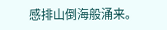感排山倒海般涌来。